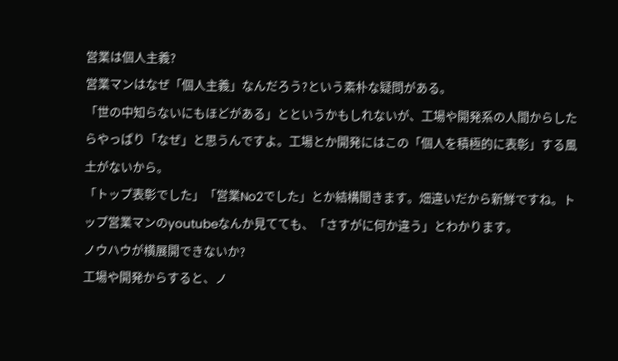営業は個人主義?
営業マンはなぜ「個人主義」なんだろう?という素朴な疑問がある。
「世の中知らないにもほどがある」とというかもしれないが、工場や開発系の人間からしたらやっぱり「なぜ」と思うんですよ。工場とか開発にはこの「個人を積極的に表彰」する風土がないから。
「トップ表彰でした」「営業No2でした」とか結構聞きます。畑違いだから新鮮ですね。トップ営業マンのyoutubeなんか見てても、「さすがに何か違う」とわかります。
ノウハウが横展開できないか?
工場や開発からすると、ノ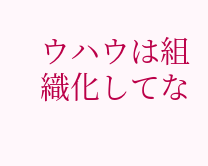ウハウは組織化してな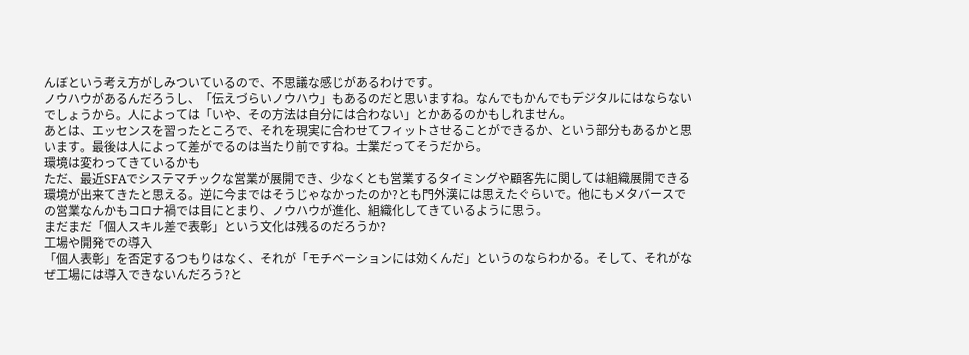んぼという考え方がしみついているので、不思議な感じがあるわけです。
ノウハウがあるんだろうし、「伝えづらいノウハウ」もあるのだと思いますね。なんでもかんでもデジタルにはならないでしょうから。人によっては「いや、その方法は自分には合わない」とかあるのかもしれません。
あとは、エッセンスを習ったところで、それを現実に合わせてフィットさせることができるか、という部分もあるかと思います。最後は人によって差がでるのは当たり前ですね。士業だってそうだから。
環境は変わってきているかも
ただ、最近SFAでシステマチックな営業が展開でき、少なくとも営業するタイミングや顧客先に関しては組織展開できる環境が出来てきたと思える。逆に今まではそうじゃなかったのか?とも門外漢には思えたぐらいで。他にもメタバースでの営業なんかもコロナ禍では目にとまり、ノウハウが進化、組織化してきているように思う。
まだまだ「個人スキル差で表彰」という文化は残るのだろうか?
工場や開発での導入
「個人表彰」を否定するつもりはなく、それが「モチベーションには効くんだ」というのならわかる。そして、それがなぜ工場には導入できないんだろう?と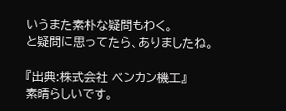いうまた素朴な疑問もわく。
と疑問に思ってたら、ありましたね。

『出典:株式会社 ベンカン機工』
素晴らしいです。